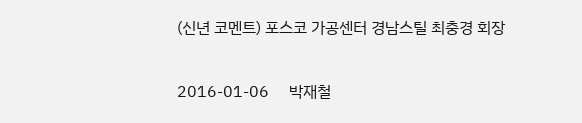(신년 코멘트) 포스코 가공센터 경남스틸 최충경 회장

2016-01-06     박재철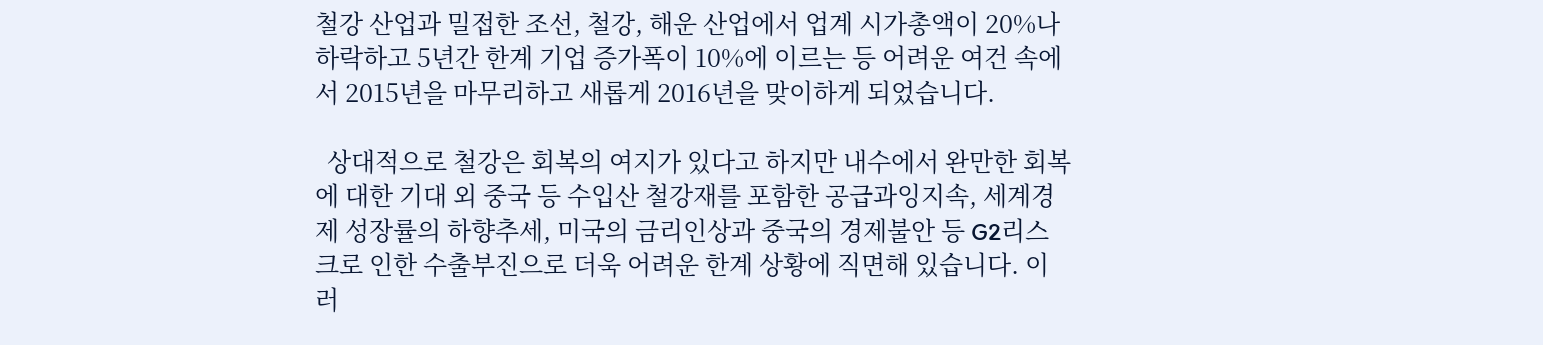철강 산업과 밀접한 조선, 철강, 해운 산업에서 업계 시가총액이 20%나 하락하고 5년간 한계 기업 증가폭이 10%에 이르는 등 어려운 여건 속에서 2015년을 마무리하고 새롭게 2016년을 맞이하게 되었습니다.

  상대적으로 철강은 회복의 여지가 있다고 하지만 내수에서 완만한 회복에 대한 기대 외 중국 등 수입산 철강재를 포함한 공급과잉지속, 세계경제 성장률의 하향추세, 미국의 금리인상과 중국의 경제불안 등 G2리스크로 인한 수출부진으로 더욱 어려운 한계 상황에 직면해 있습니다. 이러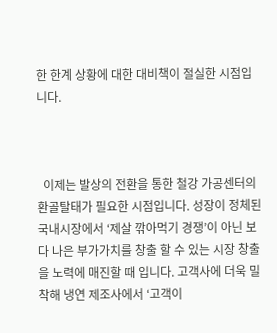한 한계 상황에 대한 대비책이 절실한 시점입니다.



  이제는 발상의 전환을 통한 철강 가공센터의 환골탈태가 필요한 시점입니다. 성장이 정체된 국내시장에서 ‘제살 깎아먹기 경쟁’이 아닌 보다 나은 부가가치를 창출 할 수 있는 시장 창출을 노력에 매진할 때 입니다. 고객사에 더욱 밀착해 냉연 제조사에서 ‘고객이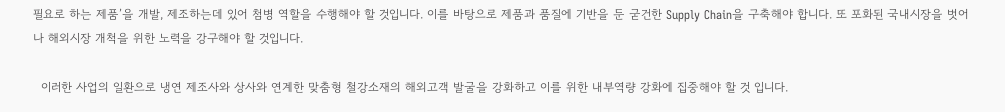필요로 하는 제품’을 개발, 제조하는데 있어 첨병 역할을 수행해야 할 것입니다. 이를 바탕으로 제품과 품질에 기반을 둔 굳건한 Supply Chain을 구축해야 합니다. 또 포화된 국내시장을 벗어나 해외시장 개척을 위한 노력을 강구해야 할 것입니다.

  이러한 사업의 일환으로 냉연 제조사와 상사와 연계한 맞춤형 철강소재의 해외고객 발굴을 강화하고 이를 위한 내부역량 강화에 집중해야 할 것 입니다.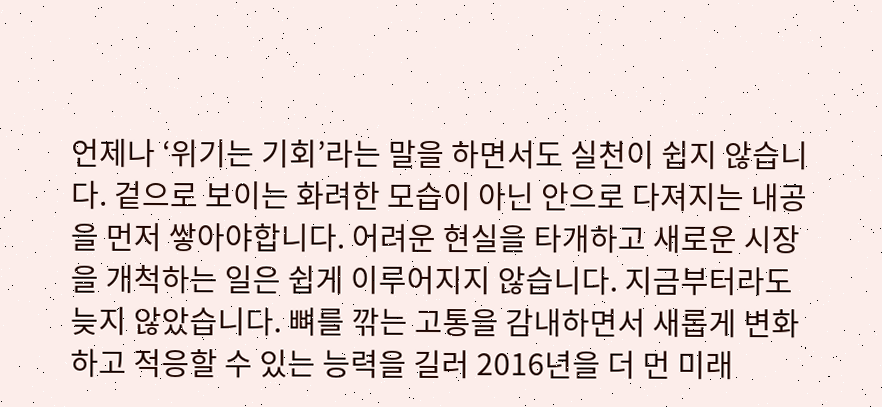언제나 ‘위기는 기회’라는 말을 하면서도 실천이 쉽지 않습니다. 겉으로 보이는 화려한 모습이 아닌 안으로 다져지는 내공을 먼저 쌓아야합니다. 어려운 현실을 타개하고 새로운 시장을 개척하는 일은 쉽게 이루어지지 않습니다. 지금부터라도 늦지 않았습니다. 뼈를 깎는 고통을 감내하면서 새롭게 변화하고 적응할 수 있는 능력을 길러 2016년을 더 먼 미래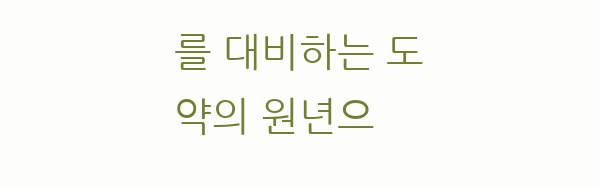를 대비하는 도약의 원년으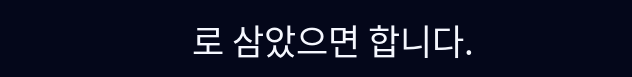로 삼았으면 합니다.